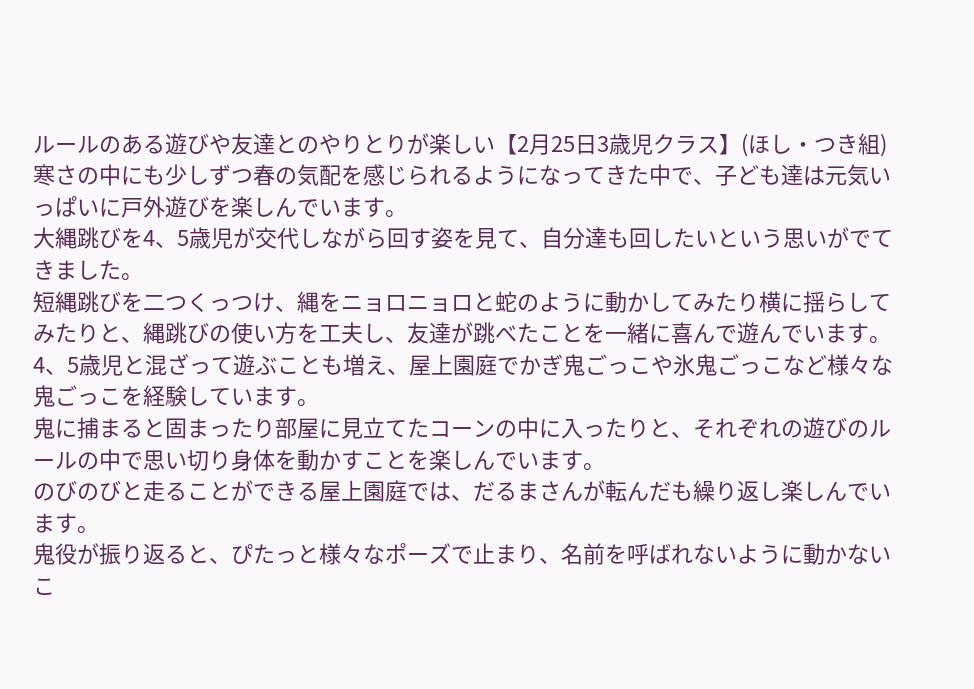ルールのある遊びや友達とのやりとりが楽しい【2月25日3歳児クラス】(ほし・つき組)
寒さの中にも少しずつ春の気配を感じられるようになってきた中で、子ども達は元気いっぱいに戸外遊びを楽しんでいます。
大縄跳びを4、5歳児が交代しながら回す姿を見て、自分達も回したいという思いがでてきました。
短縄跳びを二つくっつけ、縄をニョロニョロと蛇のように動かしてみたり横に揺らしてみたりと、縄跳びの使い方を工夫し、友達が跳べたことを一緒に喜んで遊んでいます。
4、5歳児と混ざって遊ぶことも増え、屋上園庭でかぎ鬼ごっこや氷鬼ごっこなど様々な鬼ごっこを経験しています。
鬼に捕まると固まったり部屋に見立てたコーンの中に入ったりと、それぞれの遊びのルールの中で思い切り身体を動かすことを楽しんでいます。
のびのびと走ることができる屋上園庭では、だるまさんが転んだも繰り返し楽しんでいます。
鬼役が振り返ると、ぴたっと様々なポーズで止まり、名前を呼ばれないように動かないこ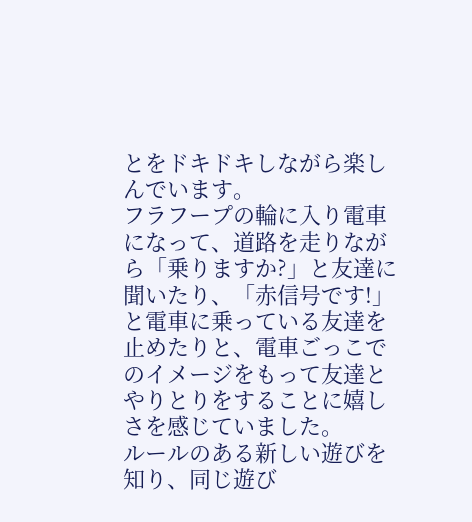とをドキドキしながら楽しんでいます。
フラフープの輪に入り電車になって、道路を走りながら「乗りますか?」と友達に聞いたり、「赤信号です!」と電車に乗っている友達を止めたりと、電車ごっこでのイメージをもって友達とやりとりをすることに嬉しさを感じていました。
ルールのある新しい遊びを知り、同じ遊び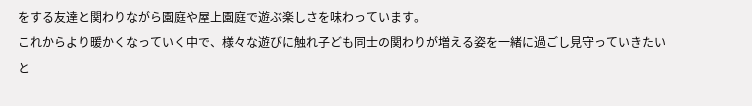をする友達と関わりながら園庭や屋上園庭で遊ぶ楽しさを味わっています。
これからより暖かくなっていく中で、様々な遊びに触れ子ども同士の関わりが増える姿を一緒に過ごし見守っていきたいと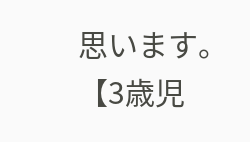思います。
【3歳児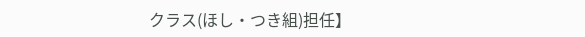クラス(ほし・つき組)担任】